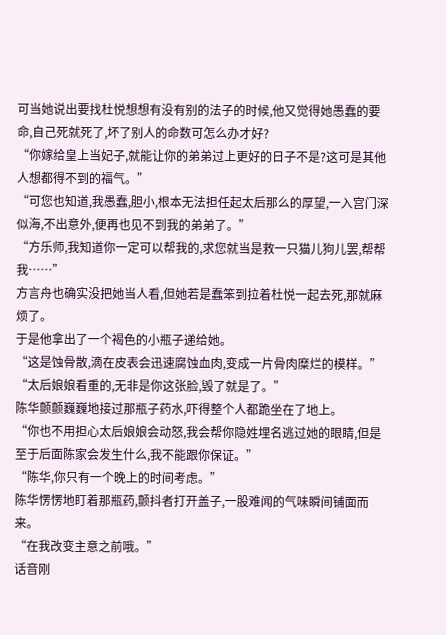可当她说出要找杜悦想想有没有别的法子的时候,他又觉得她愚蠢的要命,自己死就死了,坏了别人的命数可怎么办才好?
“你嫁给皇上当妃子,就能让你的弟弟过上更好的日子不是?这可是其他人想都得不到的福气。”
“可您也知道,我愚蠢,胆小,根本无法担任起太后那么的厚望,一入宫门深似海,不出意外,便再也见不到我的弟弟了。”
“方乐师,我知道你一定可以帮我的,求您就当是救一只猫儿狗儿罢,帮帮我……”
方言舟也确实没把她当人看,但她若是蠢笨到拉着杜悦一起去死,那就麻烦了。
于是他拿出了一个褐色的小瓶子递给她。
“这是蚀骨散,滴在皮表会迅速腐蚀血肉,变成一片骨肉糜烂的模样。”
“太后娘娘看重的,无非是你这张脸,毁了就是了。”
陈华颤颤巍巍地接过那瓶子药水,吓得整个人都跪坐在了地上。
“你也不用担心太后娘娘会动怒,我会帮你隐姓埋名逃过她的眼睛,但是至于后面陈家会发生什么,我不能跟你保证。”
“陈华,你只有一个晚上的时间考虑。”
陈华愣愣地盯着那瓶药,颤抖者打开盖子,一股难闻的气味瞬间铺面而来。
“在我改变主意之前哦。”
话音刚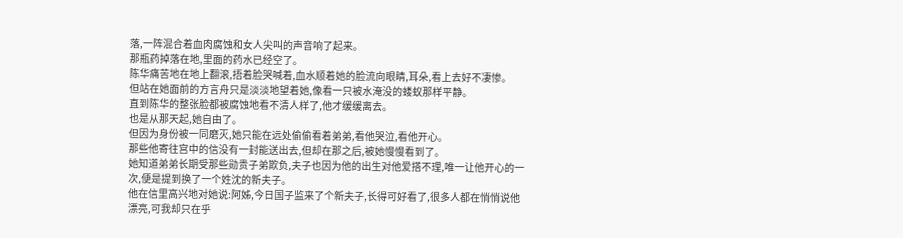落,一阵混合着血肉腐蚀和女人尖叫的声音响了起来。
那瓶药掉落在地,里面的药水已经空了。
陈华痛苦地在地上翻滚,捂着脸哭喊着,血水顺着她的脸流向眼睛,耳朵,看上去好不凄惨。
但站在她面前的方言舟只是淡淡地望着她,像看一只被水淹没的蝼蚁那样平静。
直到陈华的整张脸都被腐蚀地看不清人样了,他才缓缓离去。
也是从那天起,她自由了。
但因为身份被一同磨灭,她只能在远处偷偷看着弟弟,看他哭泣,看他开心。
那些他寄往宫中的信没有一封能送出去,但却在那之后,被她慢慢看到了。
她知道弟弟长期受那些勋贵子弟欺负,夫子也因为他的出生对他爱搭不理,唯一让他开心的一次,便是提到换了一个姓沈的新夫子。
他在信里高兴地对她说:阿姊,今日国子监来了个新夫子,长得可好看了,很多人都在悄悄说他漂亮,可我却只在乎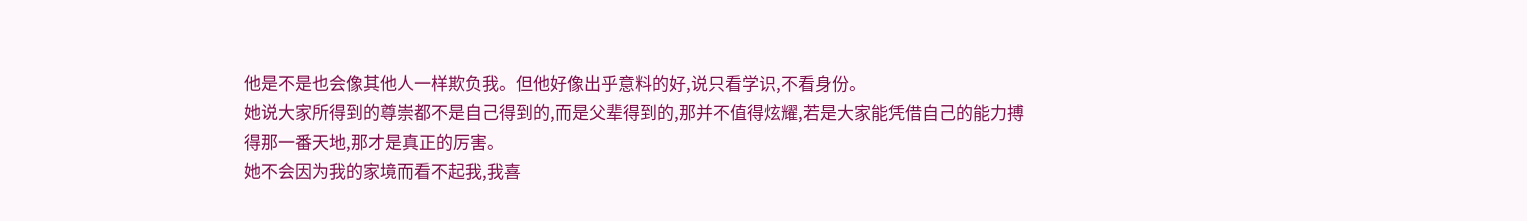他是不是也会像其他人一样欺负我。但他好像出乎意料的好,说只看学识,不看身份。
她说大家所得到的尊崇都不是自己得到的,而是父辈得到的,那并不值得炫耀,若是大家能凭借自己的能力搏得那一番天地,那才是真正的厉害。
她不会因为我的家境而看不起我,我喜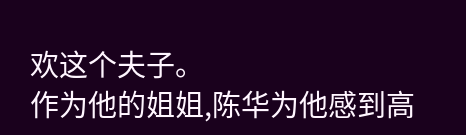欢这个夫子。
作为他的姐姐,陈华为他感到高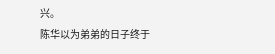兴。
陈华以为弟弟的日子终于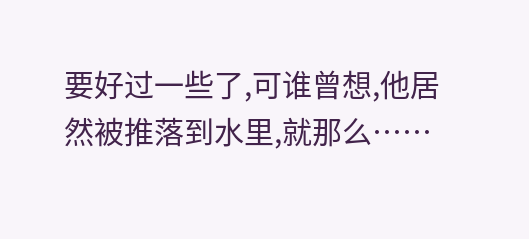要好过一些了,可谁曾想,他居然被推落到水里,就那么……